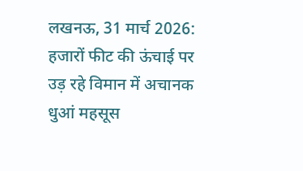लखनऊ, 31 मार्च 2026:
हजारों फीट की ऊंचाई पर उड़ रहे विमान में अचानक धुआं महसूस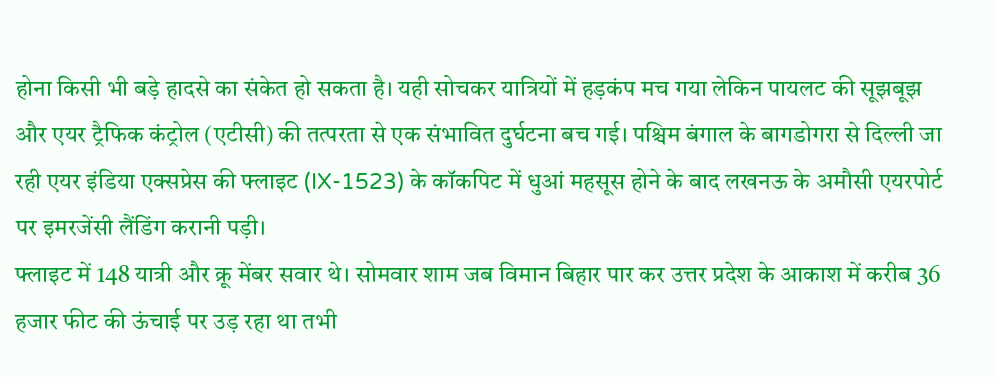होना किसी भी बड़े हादसे का संकेत हो सकता है। यही सोचकर यात्रियों में हड़कंप मच गया लेकिन पायलट की सूझबूझ और एयर ट्रैफिक कंट्रोल (एटीसी) की तत्परता से एक संभावित दुर्घटना बच गई। पश्चिम बंगाल के बागडोगरा से दिल्ली जा रही एयर इंडिया एक्सप्रेस की फ्लाइट (IX-1523) के कॉकपिट में धुआं महसूस होने के बाद लखनऊ के अमौसी एयरपोर्ट पर इमरजेंसी लैंडिंग करानी पड़ी।
फ्लाइट में 148 यात्री और क्रू मेंबर सवार थे। सोमवार शाम जब विमान बिहार पार कर उत्तर प्रदेश के आकाश में करीब 36 हजार फीट की ऊंचाई पर उड़ रहा था तभी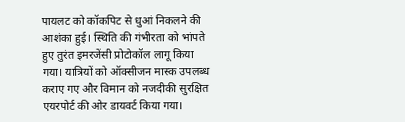पायलट को कॉकपिट से धुआं निकलने की आशंका हुई। स्थिति की गंभीरता को भांपते हुए तुरंत इमरजेंसी प्रोटोकॉल लागू किया गया। यात्रियों को ऑक्सीजन मास्क उपलब्ध कराए गए और विमान को नजदीकी सुरक्षित एयरपोर्ट की ओर डायवर्ट किया गया।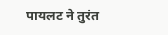पायलट ने तुरंत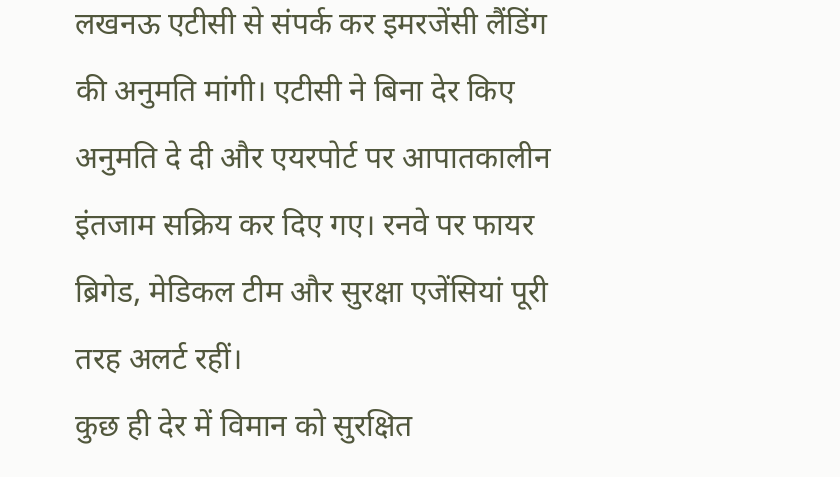लखनऊ एटीसी से संपर्क कर इमरजेंसी लैंडिंग की अनुमति मांगी। एटीसी ने बिना देर किए अनुमति दे दी और एयरपोर्ट पर आपातकालीन इंतजाम सक्रिय कर दिए गए। रनवे पर फायर ब्रिगेड, मेडिकल टीम और सुरक्षा एजेंसियां पूरी तरह अलर्ट रहीं।
कुछ ही देर में विमान को सुरक्षित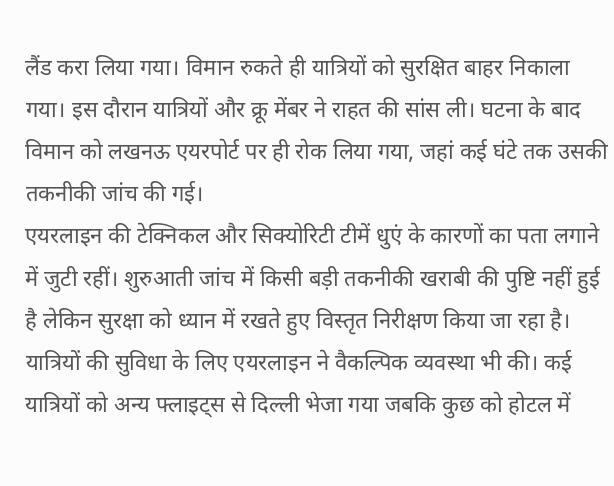लैंड करा लिया गया। विमान रुकते ही यात्रियों को सुरक्षित बाहर निकाला गया। इस दौरान यात्रियों और क्रू मेंबर ने राहत की सांस ली। घटना के बाद विमान को लखनऊ एयरपोर्ट पर ही रोक लिया गया, जहां कई घंटे तक उसकी तकनीकी जांच की गई।
एयरलाइन की टेक्निकल और सिक्योरिटी टीमें धुएं के कारणों का पता लगाने में जुटी रहीं। शुरुआती जांच में किसी बड़ी तकनीकी खराबी की पुष्टि नहीं हुई है लेकिन सुरक्षा को ध्यान में रखते हुए विस्तृत निरीक्षण किया जा रहा है।
यात्रियों की सुविधा के लिए एयरलाइन ने वैकल्पिक व्यवस्था भी की। कई यात्रियों को अन्य फ्लाइट्स से दिल्ली भेजा गया जबकि कुछ को होटल में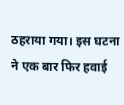ठहराया गया। इस घटना ने एक बार फिर हवाई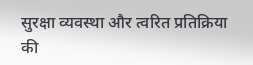सुरक्षा व्यवस्था और त्वरित प्रतिक्रिया की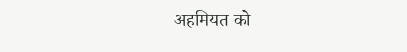अहमियत को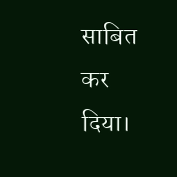साबित कर दिया।